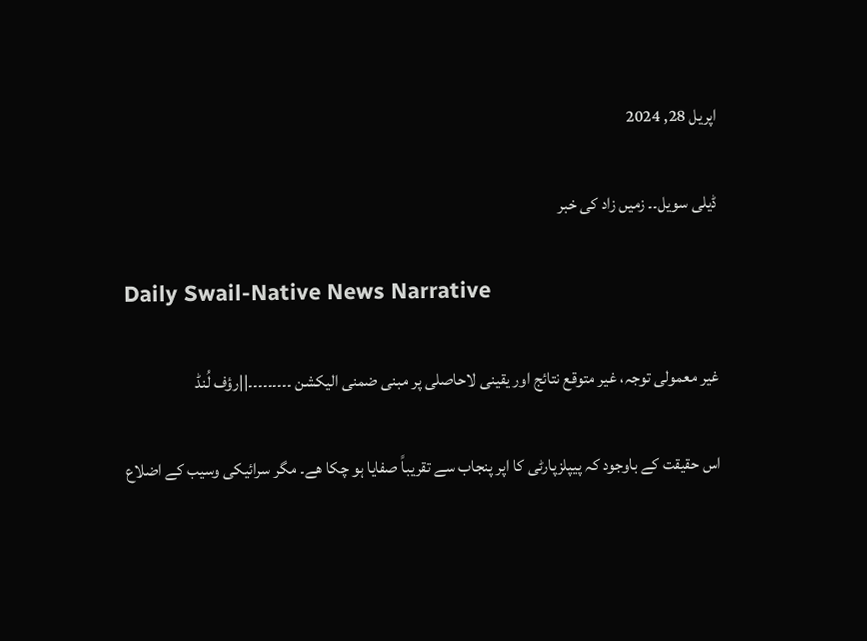اپریل 28, 2024

ڈیلی سویل۔۔ زمیں زاد کی خبر

Daily Swail-Native News Narrative

غیر معمولی توجہ، غیر متوقع نتائج اور یقینی لاحاصلی پر مبنی ضمنی الیکشن ۔۔۔۔۔۔۔۔۔||رؤف لُنڈ

اس حقیقت کے باوجود کہ پیپلزپارٹی کا اپر پنجاب سے تقریباً صفایا ہو چکا ھے۔ مگر سرائیکی وسیب کے اضلاع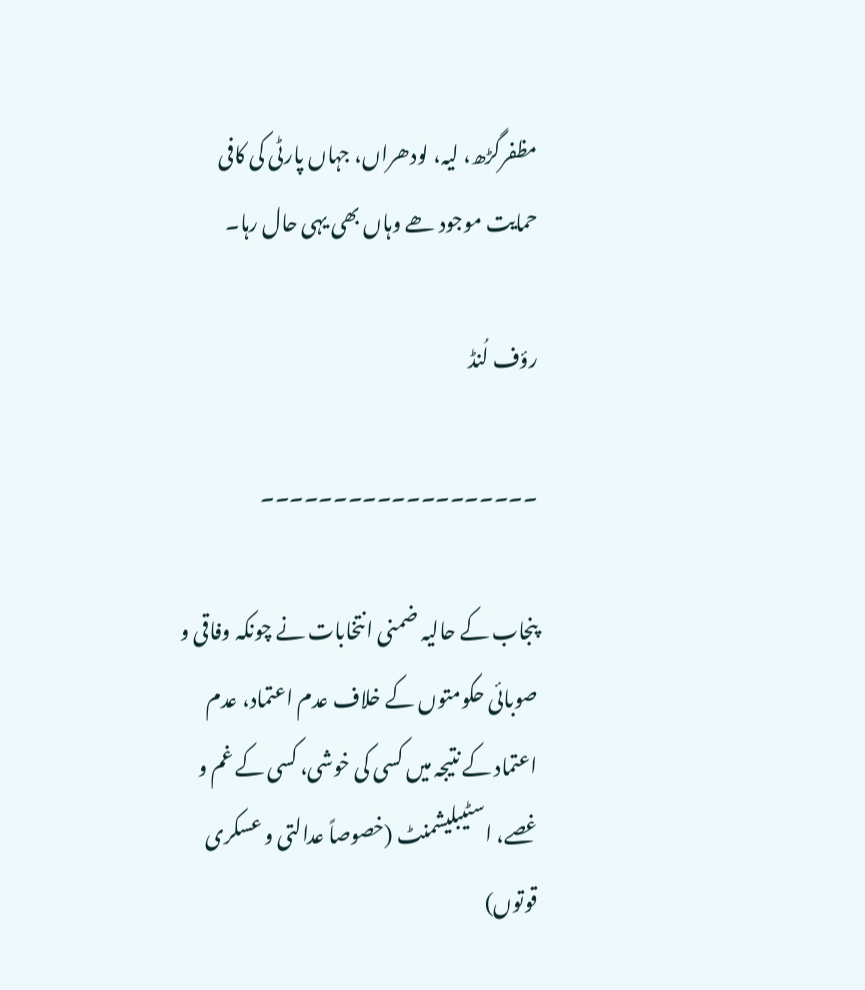مظفرگڑھ، لیہ، لودھراں، جہاں پارٹی کی کافی حمایت موجود ھے وہاں بھی یہی حال رہا۔

رؤف لُنڈ

۔۔۔۔۔۔۔۔۔۔۔۔۔۔۔۔۔۔۔

پنجاب کے حالیہ ضمنی انتخابات نے چونکہ وفاقی و صوبائی حکومتوں کے خلاف عدم اعتماد، عدم اعتماد کے نتیجہ میں کسی کی خوشی، کسی کے غم و غصے، اسٹیبلیشمنٹ (خصوصاً عدالتی و عسکری قوتوں)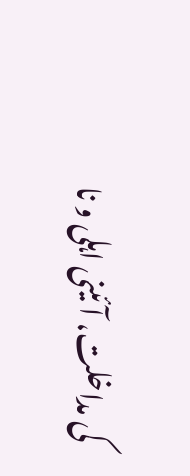کی مداخلت، آئینی اہلی و نا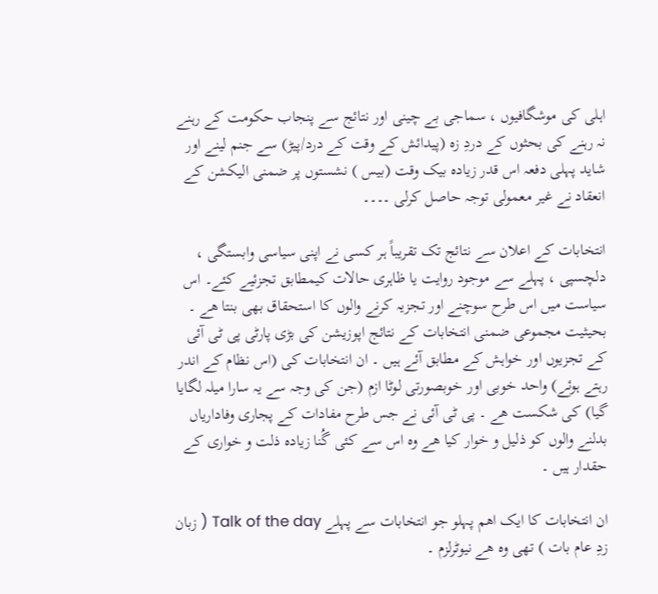اہلی کی موشگافیوں ، سماجی بے چینی اور نتائج سے پنجاب حکومت کے رہنے نہ رہنے کی بحثوں کے دردِ زہ (پیدائش کے وقت کے درد/پیڑ) سے جنم لینے اور شاید پہلی دفعہ اس قدر زیادہ بیک وقت (بیس ) نشستوں پر ضمنی الیکشن کے انعقاد نے غیر معمولی توجہ حاصل کرلی ۔۔۔۔

انتخابات کے اعلان سے نتائج تک تقریباً ہر کسی نے اپنی سیاسی وابستگی ، دلچسپی ، پہلے سے موجود روایت یا ظاہری حالات کیمطابق تجزئیے کئے۔ اس سیاست میں اس طرح سوچنے اور تجزیہ کرنے والوں کا استحقاق بھی بنتا ھے ۔ بحیثیت مجموعی ضمنی انتخابات کے نتائج اپوزیشن کی بڑی پارٹی پی ٹی آئی کے تجزیوں اور خواہش کے مطابق آئے ہیں ۔ ان انتخابات کی (اس نظام کے اندر رہتے ہوئے) واحد خوبی اور خوبصورتی لوٹا ازم (جن کی وجہ سے یہ سارا میلہ لگایا گیا) کی شکست ھے ۔ پی ٹی آئی نے جس طرح مفادات کے پجاری وفاداریاں بدلنے والوں کو ذلیل و خوار کیا ھے وہ اس سے کئی گُنا زیادہ ذلت و خواری کے حقدار ہیں ۔

ان انتخابات کا ایک اھم پہلو جو انتخابات سے پہلے Talk of the day ( زبان زدِ عام بات ) تھی وہ ھے نیوٹرلزم ۔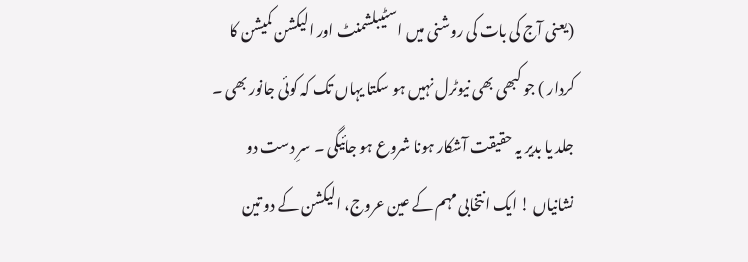(یعنی آج کی بات کی روشنی میں اسٹیبلشمنٹ اور الیکشن کمیشن کا کردار ) جو کبھی بھی نیوٹرل نہیں ہو سکتا یہاں تک کہ کوئی جانور بھی ۔ جلد یا بدیر یہ حقیقت آشکار ہونا شروع ہو جائیگی ۔ سرِ دست دو نشانیاں ! ایک انتخابی مہم کے عین عروج، الیکشن کے دو تین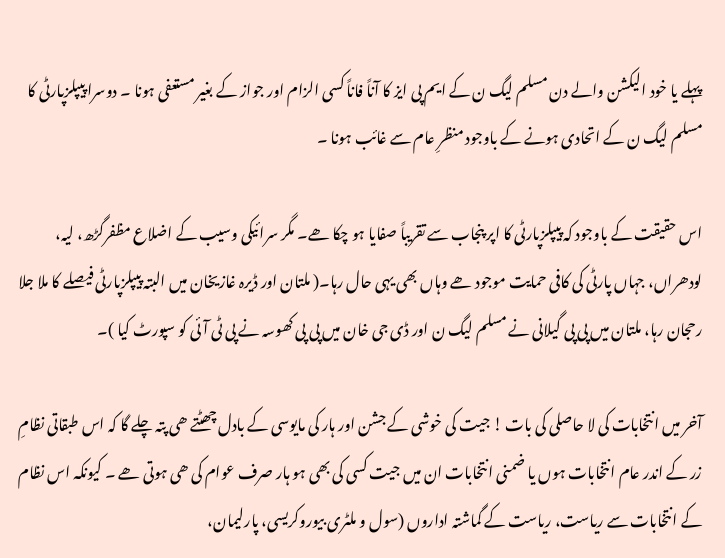پہلے یا خود الیکشن والے دن مسلم لیگ ن کے ایم پی ایز کا آناً فاناً کسی الزام اور جواز کے بغیر مستعفی ہونا ۔ دوسرا پیپلزپارٹی کا مسلم لیگ ن کے اتحادی ہونے کے باوجود منظرِ عام سے غائب ہونا ۔

اس حقیقت کے باوجود کہ پیپلزپارٹی کا اپر پنجاب سے تقریباً صفایا ہو چکا ھے۔ مگر سرائیکی وسیب کے اضلاع مظفرگڑھ، لیہ، لودھراں، جہاں پارٹی کی کافی حمایت موجود ھے وہاں بھی یہی حال رہا۔( ملتان اور ڈیرہ غازیخان میں البتہ پیپلزپارٹی فیصلے کا ملا جلا رحجان رہا، ملتان میں پی پی گیلانی نے مسلم لیگ ن اور ڈی جی خان میں پی پی کھوسہ نے پی ٹی آئی کو سپورٹ کیا )۔

آخر میں انتخابات کی لا حاصلی کی بات ! جیت کی خوشی کے جشن اور ہار کی مایوسی کے بادل چھٹتے ھی پتہ چلے گا کہ اس طبقاتی نظامِ زر کے اندر عام انتخابات ہوں یا ضمنی انتخابات ان میں جیت کسی کی بھی ہو ہار صرف عوام کی ھی ہوتی ھے ۔ کیونکہ اس نظام کے انتخابات سے ریاست، ریاست کے گماشتہ اداروں (سول و ملٹری بیوروکریسی، پارلیمان،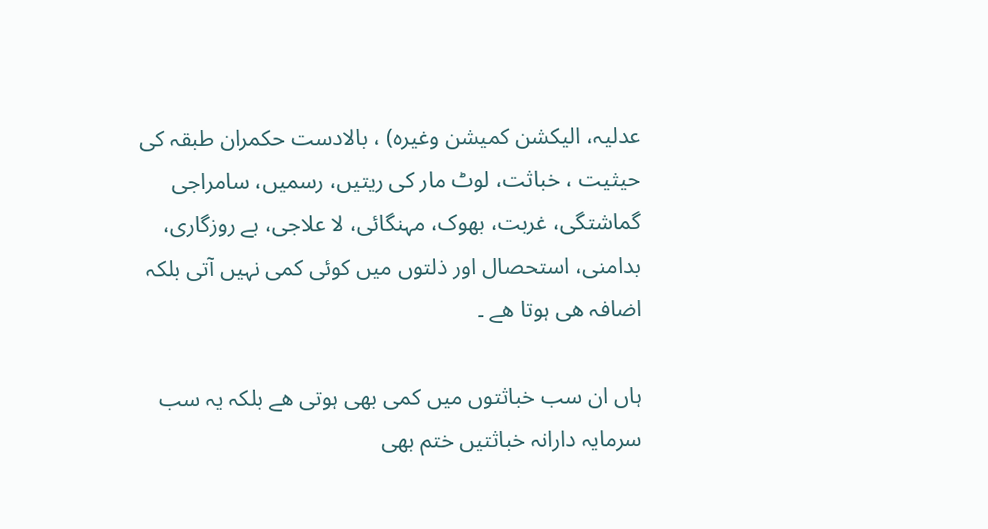عدلیہ، الیکشن کمیشن وغیرہ) ، بالادست حکمران طبقہ کی حیثیت ، خباثت، لوٹ مار کی ریتیں، رسمیں، سامراجی گماشتگی، غربت، بھوک، مہنگائی، لا علاجی، بے روزگاری، بدامنی، استحصال اور ذلتوں میں کوئی کمی نہیں آتی بلکہ اضافہ ھی ہوتا ھے ۔

ہاں ان سب خباثتوں میں کمی بھی ہوتی ھے بلکہ یہ سب سرمایہ دارانہ خباثتیں ختم بھی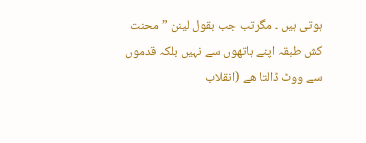ہوتی ہیں ۔ مگرتب جب بقول لینن ” محنت کش طبقہ اپنے ہاتھوں سے نہیں بلکہ قدموں سے ووٹ ڈالتا ھے (انقلاب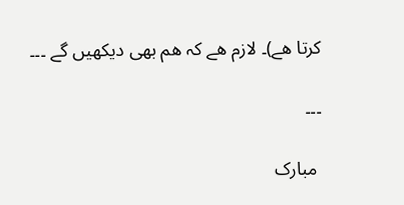کرتا ھے)۔ لازم ھے کہ ھم بھی دیکھیں گے ۔۔۔

۔۔۔

 مبارک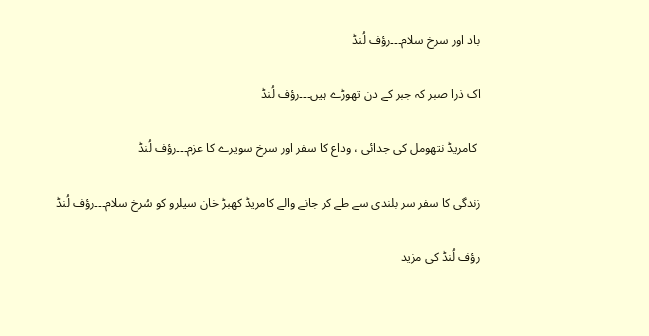باد اور سرخ سلام۔۔۔رؤف لُنڈ

اک ذرا صبر کہ جبر کے دن تھوڑے ہیں۔۔۔رؤف لُنڈ

 کامریڈ نتھومل کی جدائی ، وداع کا سفر اور سرخ سویرے کا عزم۔۔۔رؤف لُنڈ

زندگی کا سفر سر بلندی سے طے کر جانے والے کامریڈ کھبڑ خان سیلرو کو سُرخ سلام۔۔۔رؤف لُنڈ

رؤف لُنڈ کی مزید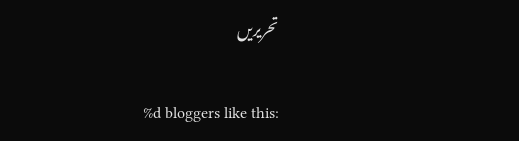تحریریں

%d bloggers like this: